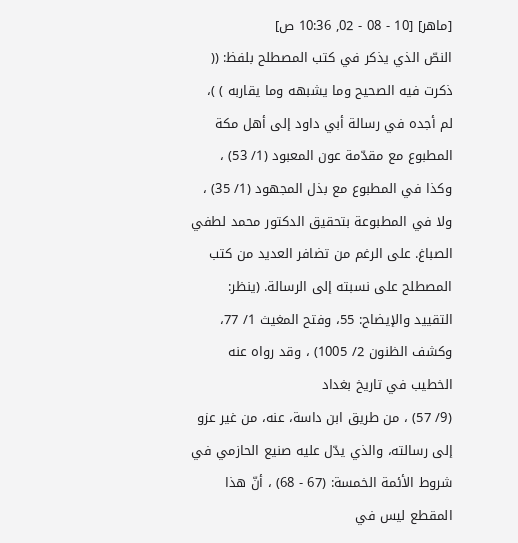[ماهر] [10 - 08 - 02, 10:36 ص]
النصّ الذي يذكر في كتب المصطلح بلفظ: (( ذكرت فيه الصحيح وما يشبهه وما يقاربه ) )، لم أجده في رسالة أبي داود إلى أهل مكة المطبوع مع مقدّمة عون المعبود (1/ 53) ، وكذا في المطبوع مع بذل المجهود (1/ 35) ، ولا في المطبوعة بتحقيق الدكتور محمد لطفي الصباغ. على الرغم من تضافر العديد من كتب المصطلح على نسبته إلى الرسالة. (ينظر: التقييد والإيضاح: 55، وفتح المغيث 1/ 77، وكشف الظنون 2/ 1005) ، وقد رواه عنه الخطيب في تاريخ بغداد
(9/ 57) ، من طريق ابن داسة، عنه، من غير عزو إلى رسالته، والذي يدّل عليه صنيع الحازمي في شروط الأئمة الخمسة: (67 - 68) ، أنّ هذا المقطع ليس في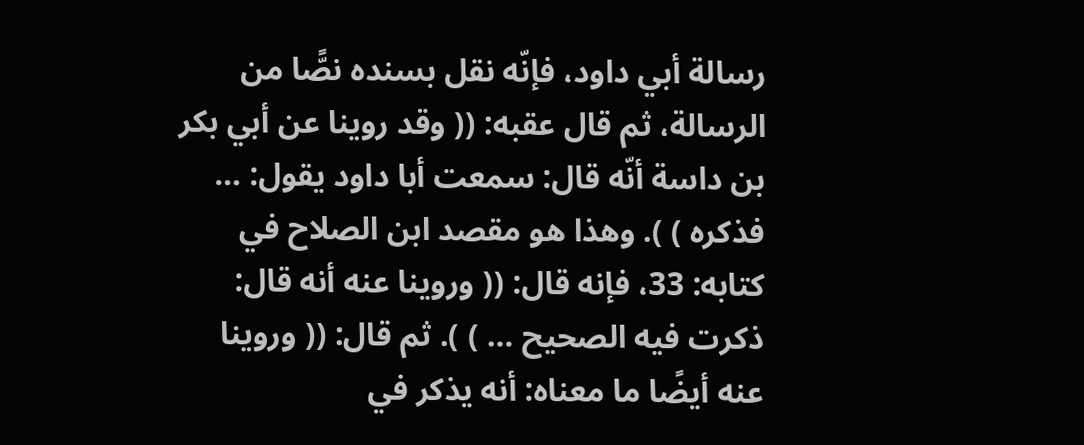رسالة أبي داود، فإنّه نقل بسنده نصًّا من الرسالة، ثم قال عقبه: (( وقد روينا عن أبي بكر بن داسة أنّه قال: سمعت أبا داود يقول: … فذكره ) ). وهذا هو مقصد ابن الصلاح في كتابه: 33، فإنه قال: (( وروينا عنه أنه قال: ذكرت فيه الصحيح … ) ). ثم قال: (( وروينا عنه أيضًا ما معناه: أنه يذكر في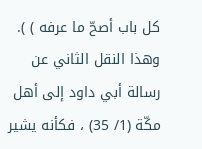كل باب أصحّ ما عرفه ) ). وهذا النقل الثاني عن رسالة أبي داود إلى أهل مكّة (1/ 35) ، فكأنه يشير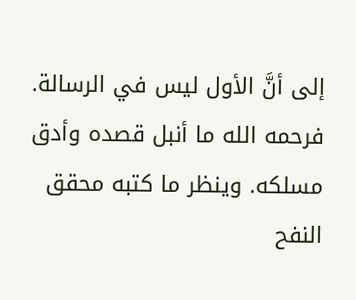إلى أنَّ الأول ليس في الرسالة. فرحمه الله ما أنبل قصده وأدق مسلكه. وينظر ما كتبه محقق النفح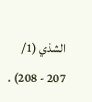الشذي (1/ 207 - 208) .